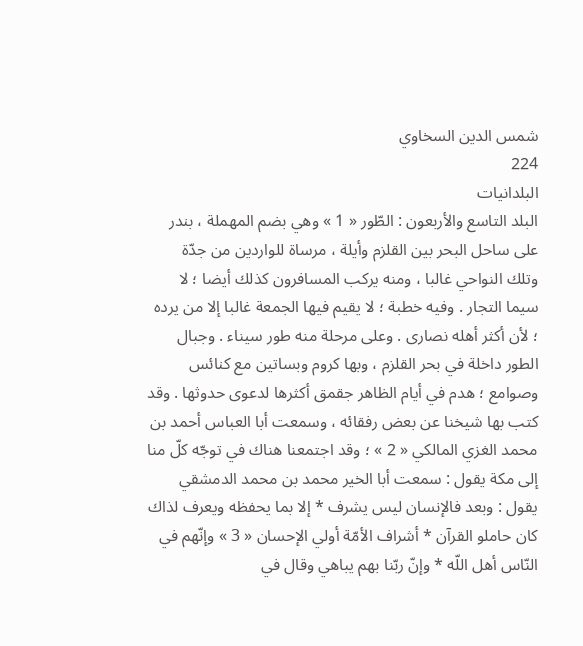شمس الدين السخاوي
224
البلدانيات
البلد التاسع والأربعون : الطّور « 1 » وهي بضم المهملة ، بندر على ساحل البحر بين القلزم وأيلة ، مرساة للواردين من جدّة وتلك النواحي غالبا ، ومنه يركب المسافرون كذلك أيضا ؛ لا سيما التجار . وفيه خطبة ؛ لا يقيم فيها الجمعة غالبا إلا من يرده ؛ لأن أكثر أهله نصارى . وعلى مرحلة منه طور سيناء . وجبال الطور داخلة في بحر القلزم ، وبها كروم وبساتين مع كنائس وصوامع ؛ هدم في أيام الظاهر جقمق أكثرها لدعوى حدوثها . وقد كتب بها شيخنا عن بعض رفقائه ، وسمعت أبا العباس أحمد بن محمد الغزي المالكي « 2 » ؛ وقد اجتمعنا هناك في توجّه كلّ منا إلى مكة يقول : سمعت أبا الخير محمد بن محمد الدمشقي يقول : وبعد فالإنسان ليس يشرف * إلا بما يحفظه ويعرف لذاك كان حاملو القرآن * أشراف الأمّة أولي الإحسان « 3 » وإنّهم في النّاس أهل اللّه * وإنّ ربّنا بهم يباهي وقال في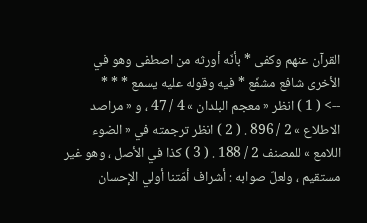القرآن عنهم وكفى * بأنّه أورثه من اصطفى وهو في الأخرى شافع مشفّع * فيه وقوله عليه يسمع * * *
--> ( 1 ) انظر « معجم البلدان » 4 / 47 ، و « مراصد الاطلاع » 2 / 896 . ( 2 ) انظر ترجمته في « الضوء اللامع » للمصنف 2 / 188 . ( 3 ) كذا في الأصل ، وهو غير مستقيم ، ولعلّ صوابه : أشراف أمّتنا أولي الإحسان